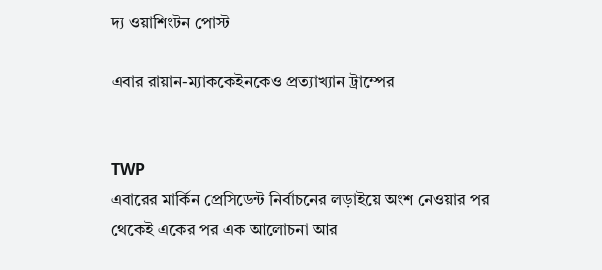দ্য ওয়াশিংটন পোস্ট

এবার রায়ান-ম্যাককেইনকেও প্রত্যাখ্যান ট্রাম্পের


TWP
এবারের মার্কিন প্রেসিডেন্ট নির্বাচনের লড়াইয়ে অংশ নেওয়ার পর থেকেই একের পর এক আলোচনা আর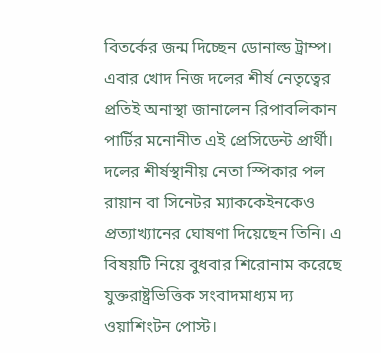বিতর্কের জন্ম দিচ্ছেন ডোনাল্ড ট্রাম্প। এবার খোদ নিজ দলের শীর্ষ নেতৃত্বের প্রতিই অনাস্থা জানালেন রিপাবলিকান পার্টির মনোনীত এই প্রেসিডেন্ট প্রার্থী। দলের শীর্ষস্থানীয় নেতা স্পিকার পল রায়ান বা সিনেটর ম্যাককেইনকেও প্রত্যাখ্যানের ঘোষণা দিয়েছেন তিনি। এ বিষয়টি নিয়ে বুধবার শিরোনাম করেছে যুক্তরাষ্ট্রভিত্তিক সংবাদমাধ্যম দ্য ওয়াশিংটন পোস্ট।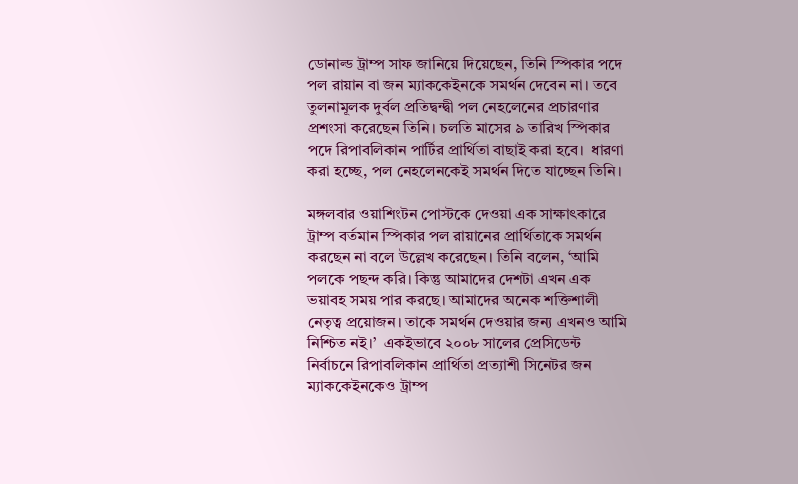ডোনাল্ড ট্রাম্প সাফ জানিয়ে দিয়েছেন, তিনি স্পিকার পদে পল রায়ান বা জন ম্যাককেইনকে সমর্থন দেবেন না। তবে তুলনামূলক দুর্বল প্রতিদ্বন্দ্বী পল নেহলেনের প্রচারণার প্রশংসা করেছেন তিনি। চলতি মাসের ৯ তারিখ স্পিকার পদে রিপাবলিকান পার্টির প্রার্থিতা বাছাই করা হবে।  ধারণা করা হচ্ছে, পল নেহলেনকেই সমর্থন দিতে যাচ্ছেন তিনি।

মঙ্গলবার ওয়াশিংটন পোস্টকে দেওয়া এক সাক্ষাৎকারে ট্রাম্প বর্তমান স্পিকার পল রায়ানের প্রার্থিতাকে সমর্থন করছেন না বলে উল্লেখ করেছেন। তিনি বলেন, ‘আমি পলকে পছন্দ করি। কিন্তু আমাদের দেশটা এখন এক ভয়াবহ সময় পার করছে। আমাদের অনেক শক্তিশালী নেতৃত্ব প্রয়োজন। তাকে সমর্থন দেওয়ার জন্য এখনও আমি নিশ্চিত নই।’  একইভাবে ২০০৮ সালের প্রেসিডেন্ট নির্বাচনে রিপাবলিকান প্রার্থিতা প্রত্যাশী সিনেটর জন ম্যাককেইনকেও ট্রাম্প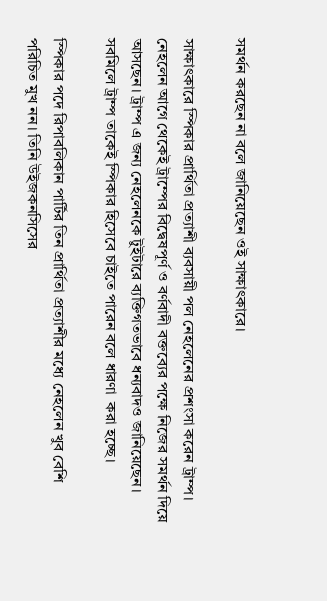সমর্থন করছেন না বলে জানিয়েছেন ওই সাক্ষাৎকারে।

সাক্ষাৎকারে স্পিকার প্রার্থিতা প্রত্যাশী ব্যবসায়ী পল নেহলেনের প্রশংসা করেন ট্রাম্প। নেহলেন আগে থেকেই ট্রাম্পের বিদ্বেষপূর্ণ ও বর্ণবাদী বক্তব্যের পক্ষে নিজের সমর্থন দিয়ে আসছেন। ট্রাম্প এ জন্য নেহলেনকে টুইটারে ব্যক্তিগতভাবে ধন্যবাদও জানিয়েছেন।  সবমিলে ট্রাম্প তাকেই স্পিকার হিসেবে চাইতে পারেন বলে ধারণা  করা হচ্ছে।

স্পিকার পদে রিপাবলিকান পার্টির তিন প্রার্থিতা প্রত্যাশীর মধ্যে নেহলেন খুব বেশি পরিচিত মুখ নন। তিনি উইজকনসিসের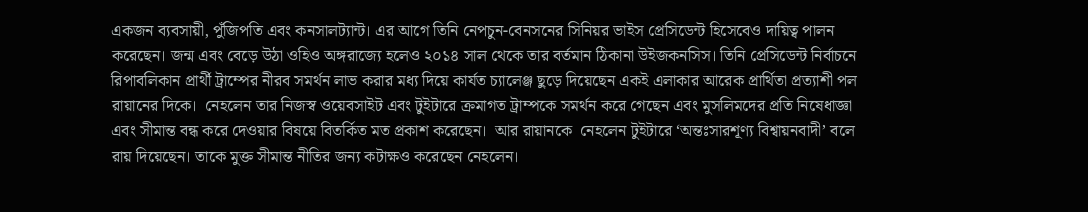একজন ব্যবসায়ী, পুঁজিপতি এবং কনসালট্যান্ট। এর আগে তিনি নেপচুন-বেনসনের সিনিয়র ভাইস প্রেসিডেন্ট হিসেবেও দায়িত্ব পালন করেছেন। জন্ম এবং বেড়ে উঠা ওহিও অঙ্গরাজ্যে হলেও ২০১৪ সাল থেকে তার বর্তমান ঠিকানা উইজকনসিস। তিনি প্রেসিডেন্ট নির্বাচনে রিপাবলিকান প্রার্থী ট্রাম্পের নীরব সমর্থন লাভ করার মধ্য দিয়ে কার্যত চ্যালেঞ্জ ছুড়ে দিয়েছেন একই এলাকার আরেক প্রার্থিতা প্রত্যাশী পল রায়ানের দিকে।  নেহলেন তার নিজস্ব ওয়েবসাইট এবং টুইটারে ক্রমাগত ট্রাম্পকে সমর্থন করে গেছেন এবং মুসলিমদের প্রতি নিষেধাজ্ঞা এবং সীমান্ত বন্ধ করে দেওয়ার বিষয়ে বিতর্কিত মত প্রকাশ করেছেন।  আর রায়ানকে  নেহলেন টুইটারে ‘অন্তঃসারশূণ্য বিশ্বায়নবাদী’ বলে রায় দিয়েছেন। তাকে মুক্ত সীমান্ত নীতির জন্য কটাক্ষও করেছেন নেহলেন।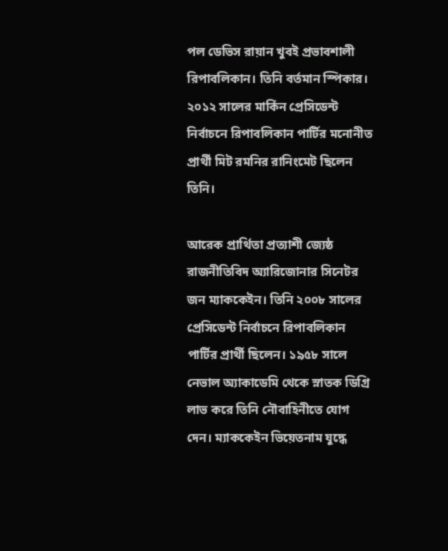পল ডেভিস রায়ান খুবই প্রভাবশালী রিপাবলিকান। তিনি বর্তমান স্পিকার। ২০১২ সালের মার্কিন প্রেসিডেন্ট নির্বাচনে রিপাবলিকান পার্টির মনোনীত প্রার্থী মিট রমনির রানিংমেট ছিলেন তিনি।

আরেক প্রার্থিতা প্রত্যাশী জ্যেষ্ঠ রাজনীতিবিদ অ্যারিজোনার সিনেটর জন ম্যাককেইন। তিনি ২০০৮ সালের প্রেসিডেন্ট নির্বাচনে রিপাবলিকান পার্টির প্রার্থী ছিলেন। ১৯৫৮ সালে নেভাল অ্যাকাডেমি থেকে স্নাতক ডিগ্রি লাভ করে তিনি নৌবাহিনীতে যোগ দেন। ম্যাককেইন ভিয়েতনাম যুদ্ধে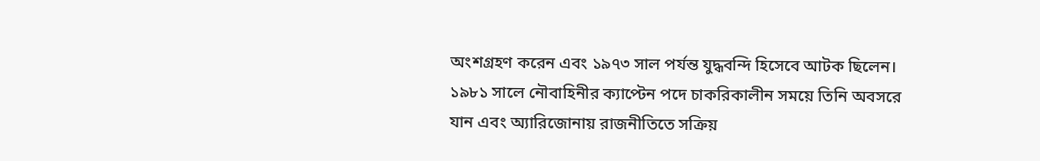অংশগ্রহণ করেন এবং ১৯৭৩ সাল পর্যন্ত যুদ্ধবন্দি হিসেবে আটক ছিলেন। ১৯৮১ সালে নৌবাহিনীর ক্যাপ্টেন পদে চাকরিকালীন সময়ে তিনি অবসরে যান এবং অ্যারিজোনায় রাজনীতিতে সক্রিয়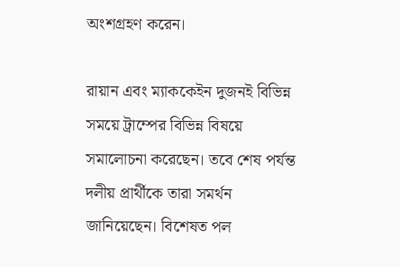অংশগ্রহণ করেন।

রায়ান এবং ম্যাককেইন দুজনই বিভিন্ন সময়ে ট্রাম্পের বিভিন্ন বিষয়ে সমালোচনা করেছেন। তবে শেষ পর্যন্ত দলীয় প্রার্থীকে তারা সমর্থন জানিয়েছেন। বিশেষত পল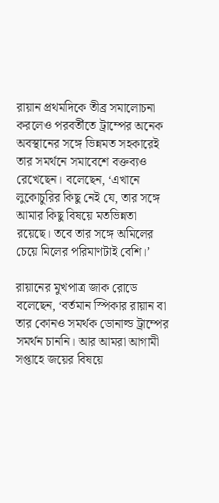রায়ান প্রথমদিকে তীব্র সমালোচনা করলেও পরবর্তীতে ট্রাম্পের অনেক অবস্থানের সঙ্গে ভিন্নমত সহকারেই তার সমর্থনে সমাবেশে বক্তব্যও রেখেছেন। বলেছেন, ‘এখানে লুকোচুরির কিছু নেই যে, তার সঙ্গে আমার কিছু বিষয়ে মতভিন্নতা রয়েছে। তবে তার সঙ্গে অমিলের চেয়ে মিলের পরিমাণটাই বেশি।’

রায়ানের মুখপাত্র জাক রোডে বলেছেন, ‘বর্তমান স্পিকার রায়ান বা তার কোনও সমর্থক ডোনাল্ড ট্রাম্পের সমর্থন চাননি। আর আমরা আগামী সপ্তাহে জয়ের বিষয়ে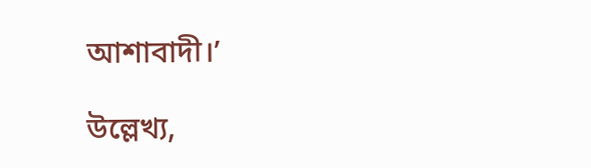আশাবাদী।’

উল্লেখ্য,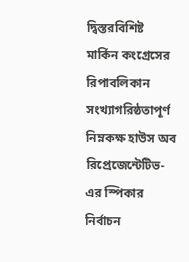দ্বিস্তরবিশিষ্ট মার্কিন কংগ্রেসের রিপাবলিকান সংখ্যাগরিষ্ঠতাপূর্ণ নিম্নকক্ষ হাউস অব রিপ্রেজেন্টেটিভ-এর স্পিকার নির্বাচন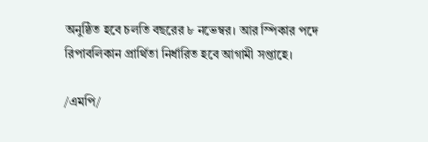অনুষ্ঠিত হবে চলতি বছরের ৮ নভেম্বর। আর স্পিকার পদে রিপাবলিকান প্রার্থিতা নির্ধারিত হবে আগামী সপ্তাহে।

/এমপি/